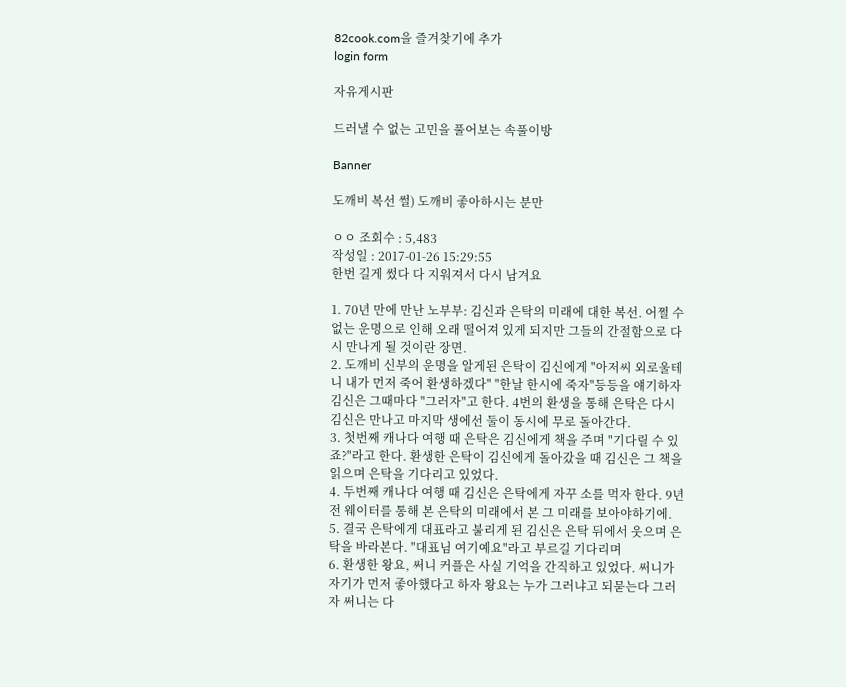82cook.com을 즐겨찾기에 추가
login form

자유게시판

드러낼 수 없는 고민을 풀어보는 속풀이방

Banner

도깨비 복선 썰) 도깨비 좋아하시는 분만

ㅇㅇ 조회수 : 5,483
작성일 : 2017-01-26 15:29:55
한번 길게 썼다 다 지워져서 다시 남겨요

1. 70년 만에 만난 노부부: 김신과 은탁의 미래에 대한 복선. 어쩔 수 없는 운명으로 인해 오래 떨어져 있게 되지만 그들의 간절함으로 다시 만나게 될 것이란 장면.
2. 도깨비 신부의 운명을 알게된 은탁이 김신에게 "아저씨 외로울테니 내가 먼저 죽어 환생하겠다" "한날 한시에 죽자"등등을 얘기하자 김신은 그때마다 "그러자"고 한다. 4번의 환생을 통해 은탁은 다시 김신은 만나고 마지막 생에선 둘이 동시에 무로 돌아간다.
3. 첫번째 캐나다 여행 때 은탁은 김신에게 책을 주며 "기다릴 수 있죠?"라고 한다. 환생한 은탁이 김신에게 돌아갔을 때 김신은 그 책을 읽으며 은탁을 기다리고 있었다.
4. 두번째 캐나다 여행 때 김신은 은탁에게 자꾸 소를 먹자 한다. 9년전 웨이터를 통해 본 은탁의 미래에서 본 그 미래를 보아야하기에.
5. 결국 은탁에게 대표라고 불리게 된 김신은 은탁 뒤에서 웃으며 은탁을 바라본다. "대표님 여기예요"라고 부르길 기다리며
6. 환생한 왕요, 써니 커플은 사실 기억을 간직하고 있었다. 써니가 자기가 먼저 좋아했다고 하자 왕요는 누가 그러냐고 되묻는다 그러자 써니는 다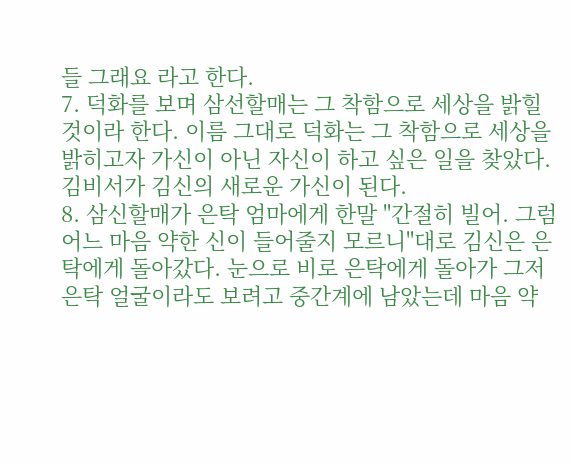들 그래요 라고 한다.
7. 덕화를 보며 삼선할매는 그 착함으로 세상을 밝힐 것이라 한다. 이름 그대로 덕화는 그 착함으로 세상을 밝히고자 가신이 아닌 자신이 하고 싶은 일을 찾았다. 김비서가 김신의 새로운 가신이 된다.
8. 삼신할매가 은탁 엄마에게 한말 "간절히 빌어. 그럼 어느 마음 약한 신이 들어줄지 모르니"대로 김신은 은탁에게 돌아갔다. 눈으로 비로 은탁에게 돌아가 그저 은탁 얼굴이라도 보려고 중간계에 남았는데 마음 약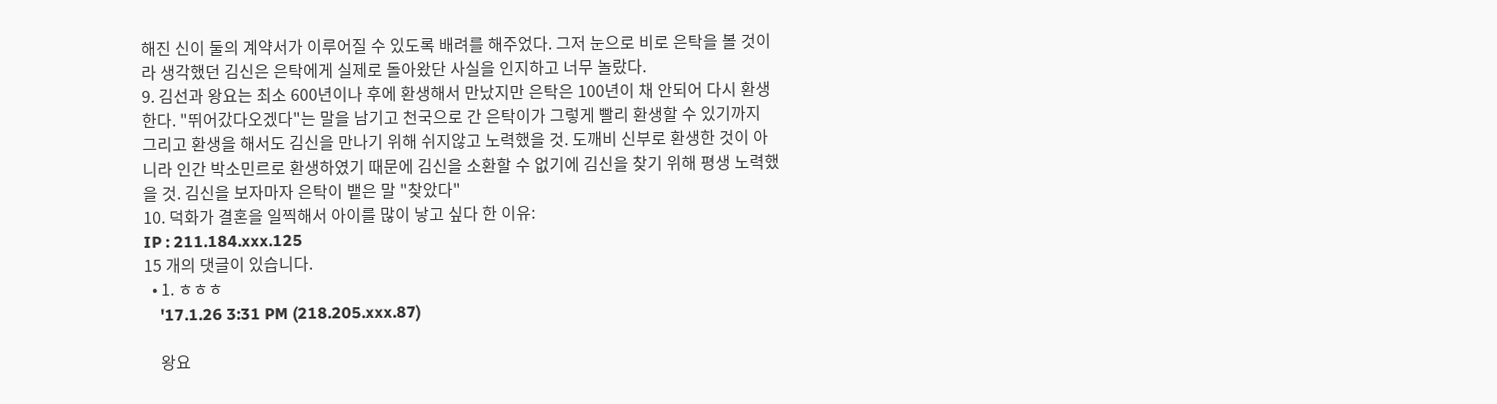해진 신이 둘의 계약서가 이루어질 수 있도록 배려를 해주었다. 그저 눈으로 비로 은탁을 볼 것이라 생각했던 김신은 은탁에게 실제로 돌아왔단 사실을 인지하고 너무 놀랐다.
9. 김선과 왕요는 최소 600년이나 후에 환생해서 만났지만 은탁은 100년이 채 안되어 다시 환생한다. "뛰어갔다오겠다"는 말을 남기고 천국으로 간 은탁이가 그렇게 빨리 환생할 수 있기까지 그리고 환생을 해서도 김신을 만나기 위해 쉬지않고 노력했을 것. 도깨비 신부로 환생한 것이 아니라 인간 박소민르로 환생하였기 때문에 김신을 소환할 수 없기에 김신을 찾기 위해 평생 노력했을 것. 김신을 보자마자 은탁이 뱉은 말 "찾았다"
10. 덕화가 결혼을 일찍해서 아이를 많이 낳고 싶다 한 이유:
IP : 211.184.xxx.125
15 개의 댓글이 있습니다.
  • 1. ㅎㅎㅎ
    '17.1.26 3:31 PM (218.205.xxx.87)

    왕요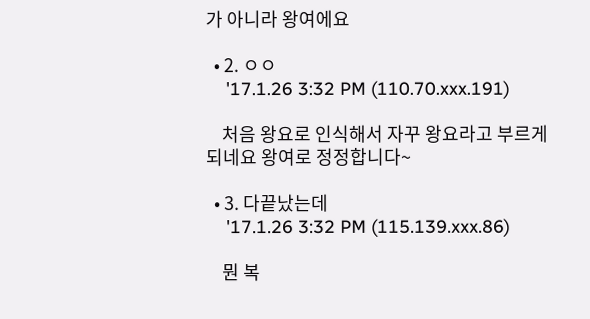가 아니라 왕여에요

  • 2. ㅇㅇ
    '17.1.26 3:32 PM (110.70.xxx.191)

    처음 왕요로 인식해서 자꾸 왕요라고 부르게 되네요 왕여로 정정합니다~

  • 3. 다끝났는데
    '17.1.26 3:32 PM (115.139.xxx.86)

    뭔 복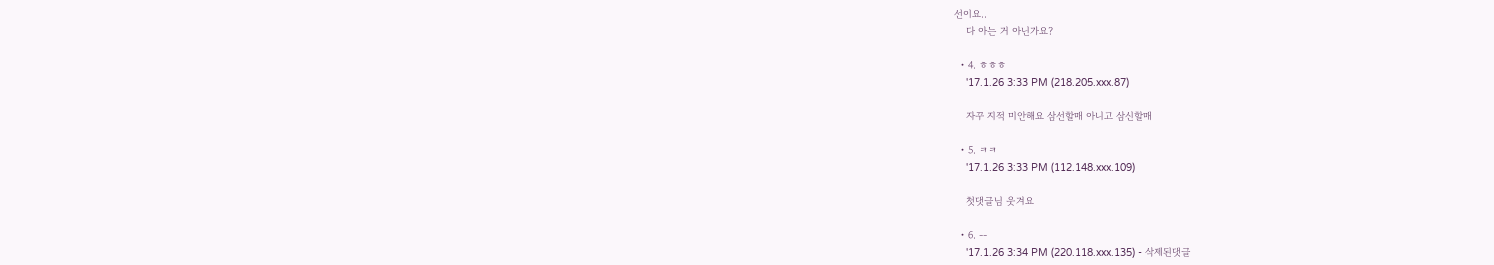선이요..
    다 아는 거 아닌가요?

  • 4. ㅎㅎㅎ
    '17.1.26 3:33 PM (218.205.xxx.87)

    자꾸 지적 미안해요 삼선할매 아니고 삼신할매

  • 5. ㅋㅋ
    '17.1.26 3:33 PM (112.148.xxx.109)

    첫댓글님 웃겨요

  • 6. --
    '17.1.26 3:34 PM (220.118.xxx.135) - 삭제된댓글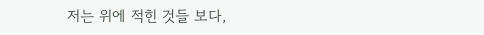저는 위에 적힌 것들 보다,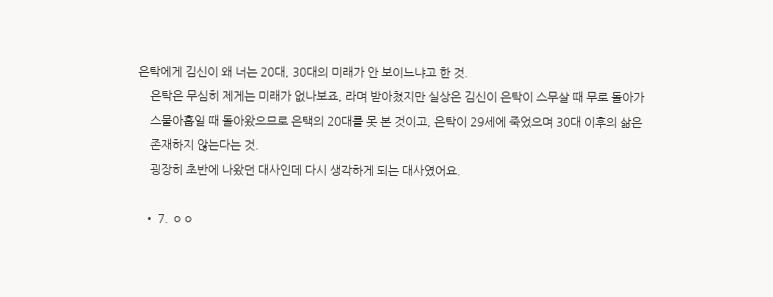은탁에게 김신이 왜 너는 20대, 30대의 미래가 안 보이느냐고 한 것.
    은탁은 무심히 제게는 미래가 없나보죠, 라며 받아쳤지만 실상은 김신이 은탁이 스무살 때 무로 돌아가
    스물아홉일 때 돌아왔으므로 은택의 20대를 못 본 것이고, 은탁이 29세에 죽었으며 30대 이후의 삶은
    존재하지 않는다는 것.
    굉장히 초반에 나왔던 대사인데 다시 생각하게 되는 대사였어요.

  • 7. ㅇㅇ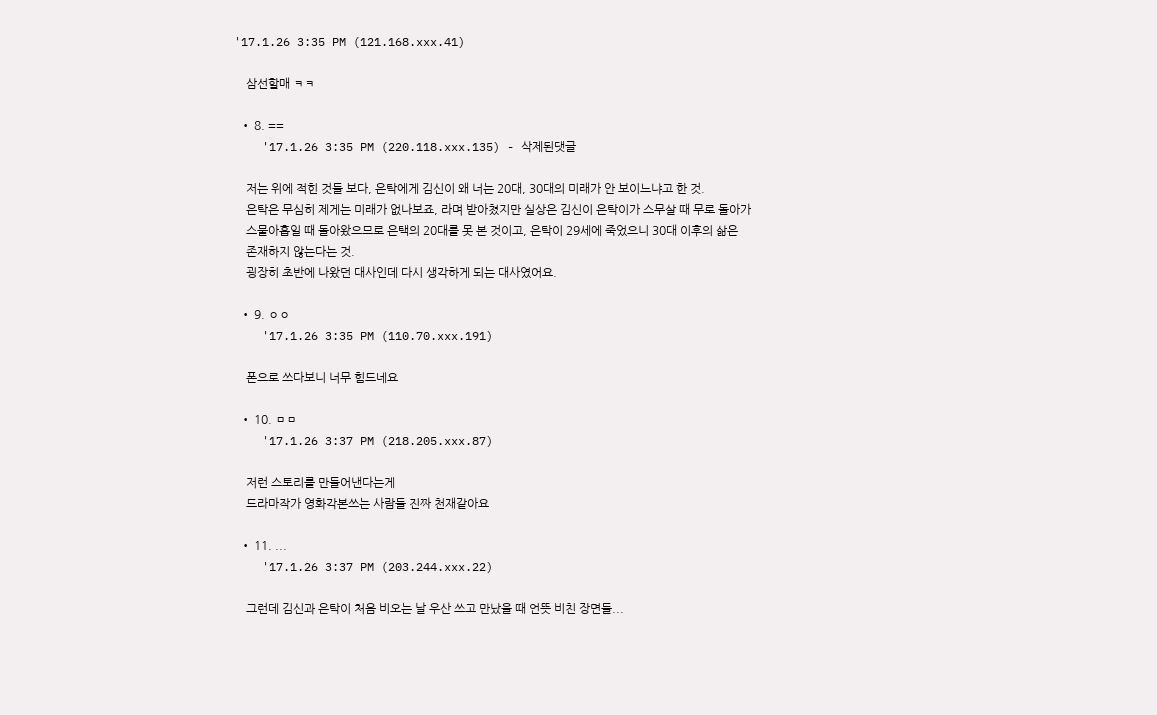'17.1.26 3:35 PM (121.168.xxx.41)

    삼선할매 ㅋㅋ

  • 8. ==
    '17.1.26 3:35 PM (220.118.xxx.135) - 삭제된댓글

    저는 위에 적힌 것들 보다, 은탁에게 김신이 왜 너는 20대, 30대의 미래가 안 보이느냐고 한 것.
    은탁은 무심히 제게는 미래가 없나보죠, 라며 받아쳤지만 실상은 김신이 은탁이가 스무살 때 무로 돌아가
    스물아홉일 때 돌아왔으므로 은택의 20대를 못 본 것이고, 은탁이 29세에 죽었으니 30대 이후의 삶은
    존재하지 않는다는 것.
    굉장히 초반에 나왔던 대사인데 다시 생각하게 되는 대사였어요.

  • 9. ㅇㅇ
    '17.1.26 3:35 PM (110.70.xxx.191)

    폰으로 쓰다보니 너무 힘드네요

  • 10. ㅁㅁ
    '17.1.26 3:37 PM (218.205.xxx.87)

    저런 스토리를 만들어낸다는게
    드라마작가 영화각본쓰는 사람들 진짜 천재같아요

  • 11. ...
    '17.1.26 3:37 PM (203.244.xxx.22)

    그런데 김신과 은탁이 처음 비오는 날 우산 쓰고 만났을 때 언뜻 비친 장면들...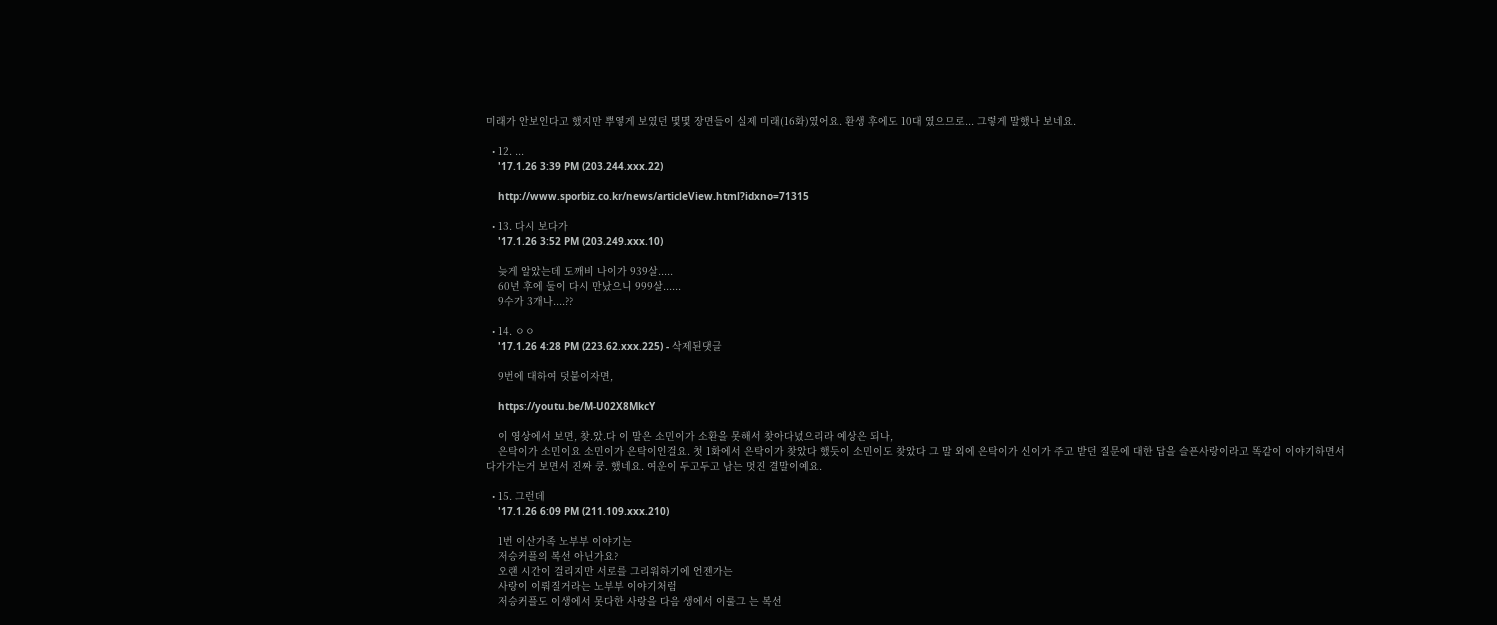미래가 안보인다고 했지만 뿌옇게 보였던 몇몇 장면들이 실제 미래(16화)였어요. 환생 후에도 10대 였으므로... 그렇게 말했나 보네요.

  • 12. ...
    '17.1.26 3:39 PM (203.244.xxx.22)

    http://www.sporbiz.co.kr/news/articleView.html?idxno=71315

  • 13. 다시 보다가
    '17.1.26 3:52 PM (203.249.xxx.10)

    늦게 알았는데 도깨비 나이가 939살.....
    60년 후에 둘이 다시 만났으니 999살......
    9수가 3개나....??

  • 14. ㅇㅇ
    '17.1.26 4:28 PM (223.62.xxx.225) - 삭제된댓글

    9번에 대하여 덧붙이자면,

    https://youtu.be/M-U02X8MkcY

    이 영상에서 보면, 찾.았.다 이 말은 소민이가 소환을 못해서 찾아다녔으리라 예상은 되나,
    은탁이가 소민이요 소민이가 은탁이인걸요. 첫 1화에서 은탁이가 찾았다 했듯이 소민이도 찾았다 그 말 외에 은탁이가 신이가 주고 받던 질문에 대한 답을 슬픈사랑이라고 똑같이 이야기하면서 다가가는거 보면서 진짜 쿵. 했네요. 여운이 두고두고 남는 멋진 결말이예요.

  • 15. 그런데
    '17.1.26 6:09 PM (211.109.xxx.210)

    1번 이산가족 노부부 이야기는
    저승커플의 복선 아닌가요?
    오랜 시간이 걸리지만 서로를 그리워하기에 언젠가는
    사랑이 이뤄질거라는 노부부 이야기처럼
    저승커플도 이생에서 못다한 사랑을 다음 생에서 이룰그 는 복선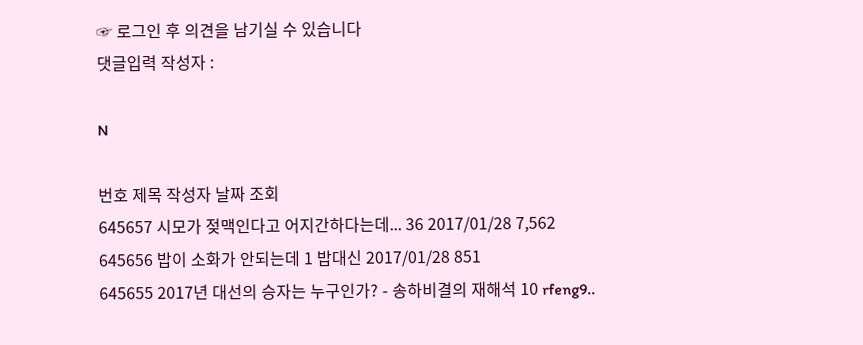☞ 로그인 후 의견을 남기실 수 있습니다
댓글입력 작성자 :

N

번호 제목 작성자 날짜 조회
645657 시모가 젖맥인다고 어지간하다는데... 36 2017/01/28 7,562
645656 밥이 소화가 안되는데 1 밥대신 2017/01/28 851
645655 2017년 대선의 승자는 누구인가? - 송하비결의 재해석 10 rfeng9..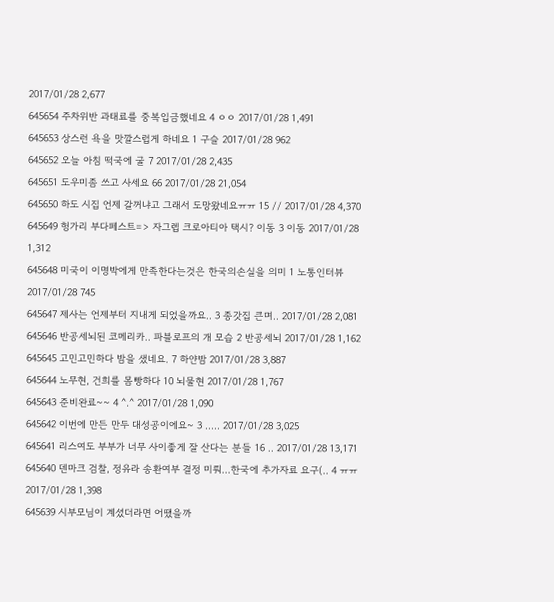2017/01/28 2,677
645654 주차위반 과태료를 중복입금했네요 4 ㅇㅇ 2017/01/28 1,491
645653 상스런 욕을 맛깔스럽게 하네요 1 구슬 2017/01/28 962
645652 오늘 아침 떡국에 굴 7 2017/01/28 2,435
645651 도우미좀 쓰고 사세요 66 2017/01/28 21,054
645650 하도 시집 언제 갈꺼냐고 그래서 도망왔네요ㅠㅠ 15 // 2017/01/28 4,370
645649 헝가리 부다페스트=> 자그렙 크로아티아 택시? 이동 3 이동 2017/01/28 1,312
645648 미국이 이명박에게 만족한다는것은 한국의손실을 의미 1 노통인터뷰 2017/01/28 745
645647 제사는 언제부터 지내게 되었을까요.. 3 종갓집 큰며.. 2017/01/28 2,081
645646 반공세뇌된 코메리카.. 파블로프의 개 모습 2 반공세뇌 2017/01/28 1,162
645645 고민고민하다 밤을 샜네요. 7 하얀밤 2017/01/28 3,887
645644 노무현, 건희를 몸빵하다 10 뇌물현 2017/01/28 1,767
645643 준비완료~~ 4 ^.^ 2017/01/28 1,090
645642 이번에 만든 만두 대성공이에요~ 3 ..... 2017/01/28 3,025
645641 리스여도 부부가 너무 사이좋게 잘 산다는 분들 16 .. 2017/01/28 13,171
645640 덴마크 검찰, 정유라 송환여부 결정 미뤄…한국에 추가자료 요구(.. 4 ㅠㅠ 2017/01/28 1,398
645639 시부모님이 계셨더라면 어땠을까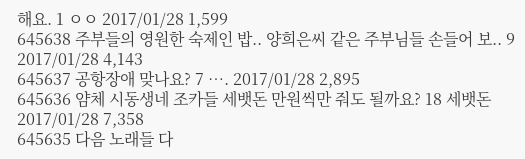해요. 1 ㅇㅇ 2017/01/28 1,599
645638 주부들의 영원한 숙제인 밥.. 양희은씨 같은 주부님들 손들어 보.. 9 2017/01/28 4,143
645637 공항장애 맞나요? 7 …. 2017/01/28 2,895
645636 얌체 시동생네 조카들 세뱃돈 만원씩만 줘도 될까요? 18 세뱃돈 2017/01/28 7,358
645635 다음 노래들 다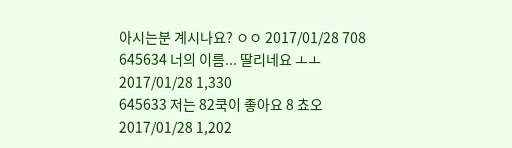아시는분 계시나요? ㅇㅇ 2017/01/28 708
645634 너의 이름... 딸리네요 ㅗㅗ 2017/01/28 1,330
645633 저는 82쿡이 좋아요 8 쵸오 2017/01/28 1,202